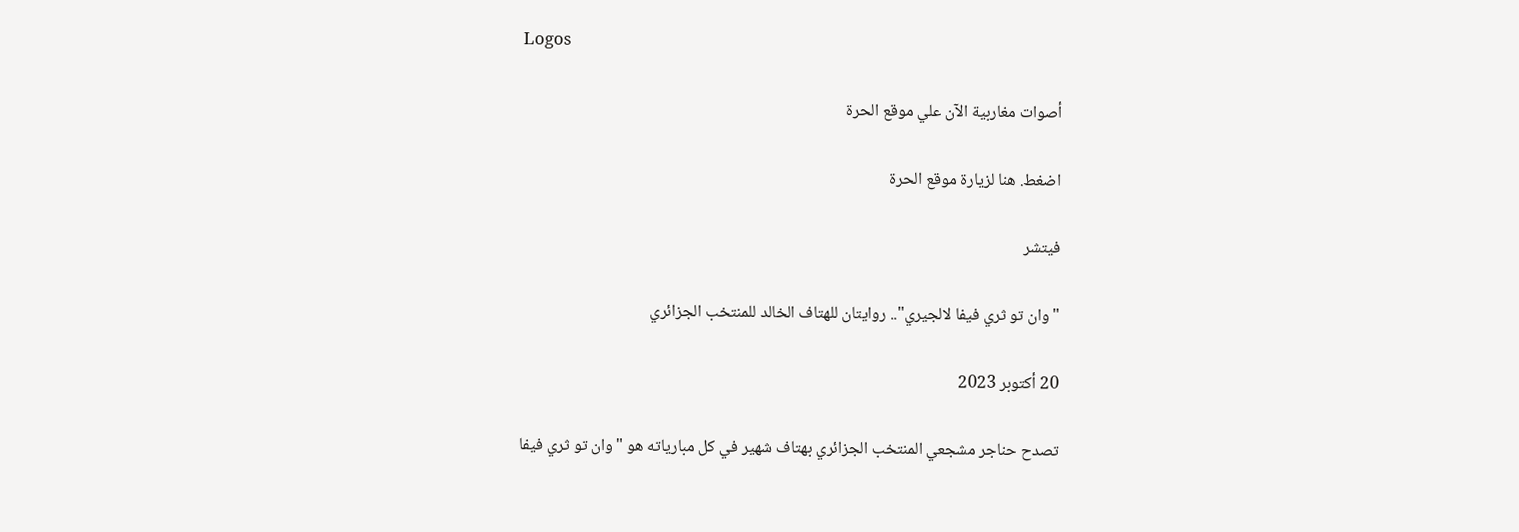Logos

أصوات مغاربية الآن علي موقع الحرة

اضغط. هنا لزيارة موقع الحرة

فيتشر

"وان تو ثري فيفا لالجيري".. روايتان للهتاف الخالد للمنتخب الجزائري

20 أكتوبر 2023

تصدح حناجر مشجعي المنتخب الجزائري بهتاف شهير في كل مبارياته هو "وان تو ثري فيفا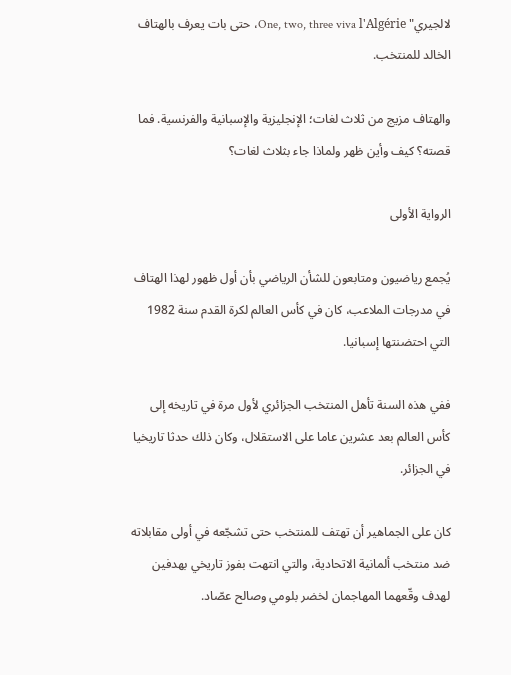لالجيري" One, two, three viva l'Algérie، حتى بات يعرف بالهتاف الخالد للمنتخب.

والهتاف مزيج من ثلاث لغات؛ الإنجليزية والإسبانية والفرنسية. فما قصته؟ كيف وأين ظهر ولماذا جاء بثلاث لغات؟

الرواية الأولى

يُجمع رياضيون ومتابعون للشأن الرياضي بأن أول ظهور لهذا الهتاف في مدرجات الملاعب، كان في كأس العالم لكرة القدم سنة 1982 التي احتضنتها إسبانيا.

ففي هذه السنة تأهل المنتخب الجزائري لأول مرة في تاريخه إلى كأس العالم بعد عشرين عاما على الاستقلال، وكان ذلك حدثا تاريخيا في الجزائر.

كان على الجماهير أن تهتف للمنتخب حتى تشجّعه في أولى مقابلاته ضد منتخب ألمانية الاتحادية، والتي انتهت بفوز تاريخي بهدفين لهدف وقّعهما المهاجمان لخضر بلومي وصالح عصّاد.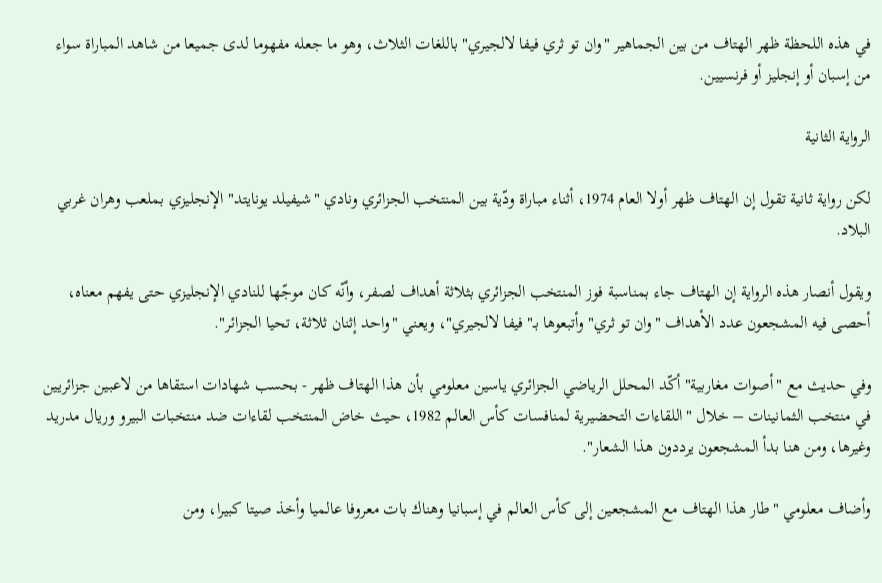في هذه اللحظة ظهر الهتاف من بين الجماهير "وان تو ثري فيفا لالجيري" باللغات الثلاث، وهو ما جعله مفهوما لدى جميعا من شاهد المباراة سواء من إسبان أو إنجليز أو فرنسيين.

الرواية الثانية

لكن رواية ثانية تقول إن الهتاف ظهر أولا العام 1974، أثناء مباراة ودّية بين المنتخب الجزائري ونادي "شيفيلد يونايتد" الإنجليزي بملعب وهران غربي البلاد.

ويقول أنصار هذه الرواية إن الهتاف جاء بمناسبة فوز المنتخب الجزائري بثلاثة أهداف لصفر، وأنّه كان موجّها للنادي الإنجليزي حتى يفهم معناه، أحصى فيه المشجعون عدد الأهداف "وان تو ثري" وأتبعوها بـ"فيفا لالجيري"، ويعني "واحد إثنان ثلاثة، تحيا الجزائر".

وفي حديث مع "أصوات مغاربية" أكّد المحلل الرياضي الجزائري ياسين معلومي بأن هذا الهتاف ظهر - بحسب شهادات استقاها من لاعبين جزائريين في منتخب الثمانينات – خلال "اللقاءات التحضيرية لمنافسات كأس العالم 1982، حيث خاض المنتخب لقاءات ضد منتخبات البيرو وريال مدريد وغيرها، ومن هنا بدأ المشجعون يرددون هذا الشعار".

وأضاف معلومي "طار هذا الهتاف مع المشجعين إلى كأس العالم في إسبانيا وهناك بات معروفا عالميا وأخذ صيتا كبيرا، ومن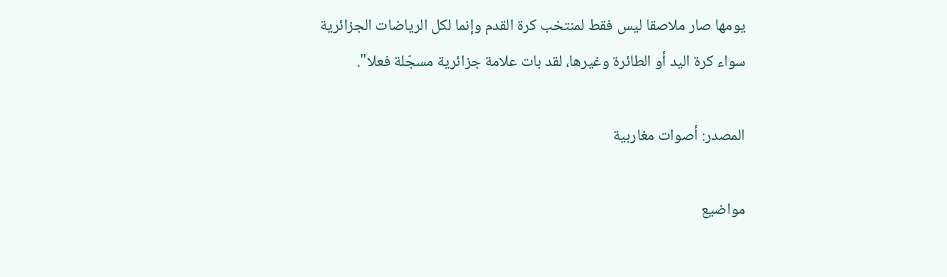يومها صار ملاصقا ليس فقط لمنتخب كرة القدم وإنما لكل الرياضات الجزائرية سواء كرة اليد أو الطائرة وغيرها، لقد بات علامة جزائرية مسجّلة فعلا".

المصدر: أصوات مغاربية

مواضيع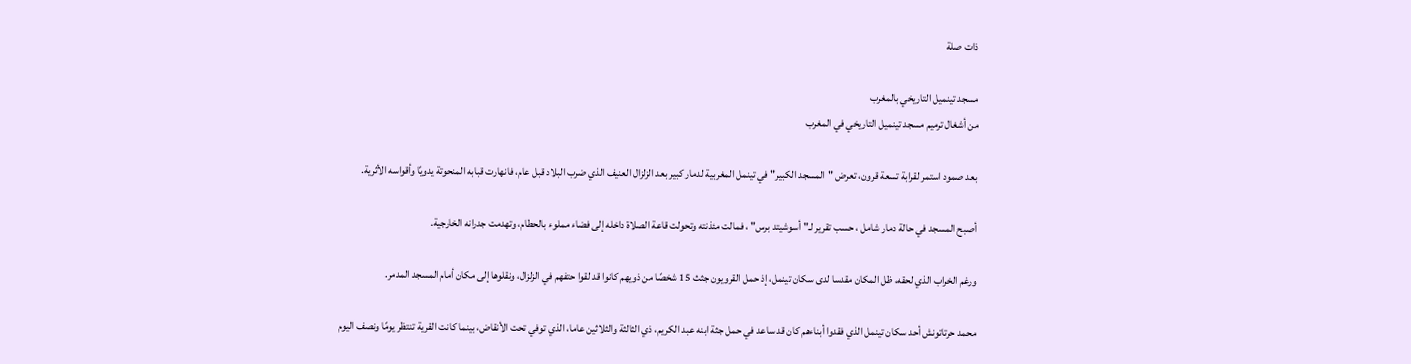ذات صلة

مسجد تينميل التاريخي بالمغرب
من أشغال ترميم مسجد تينميل التاريخي في المغرب

بعد صمود استمر لقرابة تسعة قرون، تعرض "المسجد الكبير" في تينمل المغربية لدمار كبير بعد الزلزال العنيف الذي ضرب البلاد قبل عام، فانهارت قبابه المنحوتة يدويًا وأقواسه الأثرية.

أصبح المسجد في حالة دمار شامل ، حسب تقرير لـ"أسوشيتد برس" ، فمالت مئذنته وتحولت قاعة الصلاة داخله إلى فضاء مملوء بالحطام، وتهدمت جدرانه الخارجية.

ورغم الخراب الذي لحقه، ظل المكان مقدسا لدى سكان تينمل، إذ حمل القرويون جثث 15 شخصًا من ذويهم كانوا قد لقوا حتفهم في الزلزال، ونقلوها إلى مكان أمام المسجد المدمر.

محمد حرتاتونش أحد سكان تينمل الذي فقدوا أبناءهم كان قد ساعد في حمل جثة ابنه عبد الكريم، ذي الثالثة والثلاثين عاما، الذي توفي تحت الأنقاض، بينما كانت القرية تنتظر يومًا ونصف اليوم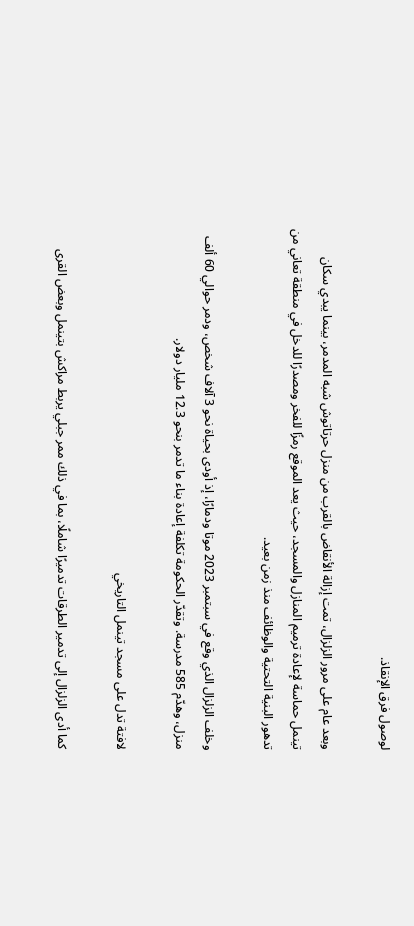لوصول فرق الإنقاذ.

وبعد عام على مرور الزلزال، تمت إزالة الأنقاض بالقرب من منزل حرتاتوش شبه المدمر، بينما يبدي سكان تينمل حماسة لإعادة ترميم المنازل والمسجد، حيث يعد الموقع رمزًا للفخر ومصدرًا للدخل في منطقة تعاني من تدهور البنية التحتية والوظائف منذ زمن بعيد.

وخلف الزلزال الذي وقع في سبتمبر 2023 موتا ودمارًا، إذ أودى بحياة نحو 3 آلاف شخص، ودمر حوالي 60 ألف منزل، وهدّم 585 مدرسة. وتقدّر الحكومة تكلفة إعادة بناء ما تدمر بنحو 12.3 مليار دولار.

لافتة تدل على مسجد تينمل التاريخي

كما أدى الزلزال إلى تدمير الطرقات تدميرًا شاملًا، بما في ذلك ممر جبلي يربط مراكش بتينمل وبعض القرى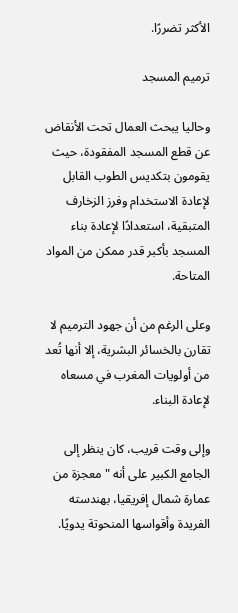الأكثر تضررًا.

ترميم المسجد

وحاليا يبحث العمال تحت الأنقاض عن قطع المسجد المفقودة، حيث يقومون بتكديس الطوب القابل لإعادة الاستخدام وفرز الزخارف المتبقية، استعدادًا لإعادة بناء المسجد بأكبر قدر ممكن من المواد المتاحة.

وعلى الرغم من أن جهود الترميم لا تقارن بالخسائر البشرية، إلا أنها تُعد من أولويات المغرب في مسعاه لإعادة البناء.

وإلى وقت قريب، كان ينظر إلى الجامع الكبير على أنه "معجزة من عمارة شمال إفريقيا، بهندسته الفريدة وأقواسها المنحوتة يدويًا.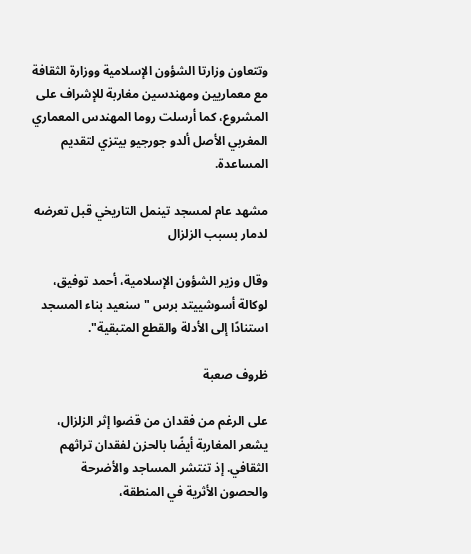وتتعاون وزارتا الشؤون الإسلامية ووزارة الثقافة مع معماريين ومهندسين مغاربة للإشراف على المشروع، كما أرسلت روما المهندس المعماري المغربي الأصل ألدو جورجيو بيتزي لتقديم المساعدة.

مشهد عام لمسجد تينمل التاريخي قبل تعرضه لدمار بسبب الزلزال

وقال وزير الشؤون الإسلامية، أحمد توفيق، لوكالة أسوشييتد برس "سنعيد بناء المسجد استنادًا إلى الأدلة والقطع المتبقية".

ظروف صعبة

على الرغم من فقدان من قضوا إثر الزلزال، يشعر المغاربة أيضًا بالحزن لفقدان تراثهم الثقافي. إذ تنتشر المساجد والأضرحة والحصون الأثرية في المنطقة،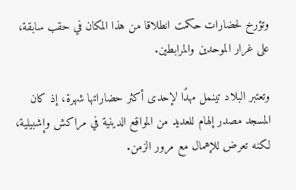وتؤرخ لحضارات حكمت انطلاقا من هذا المكان في حقب سابقة، على غرار الموحدين والمرابطين.

وتعتبر البلاد تينمل مهدًا لإحدى أكثر حضاراتها شهرة، إذ كان المسجد مصدر إلهام للعديد من المواقع الدينية في مراكش وإشبيلية، لكنه تعرض للإهمال مع مرور الزمن.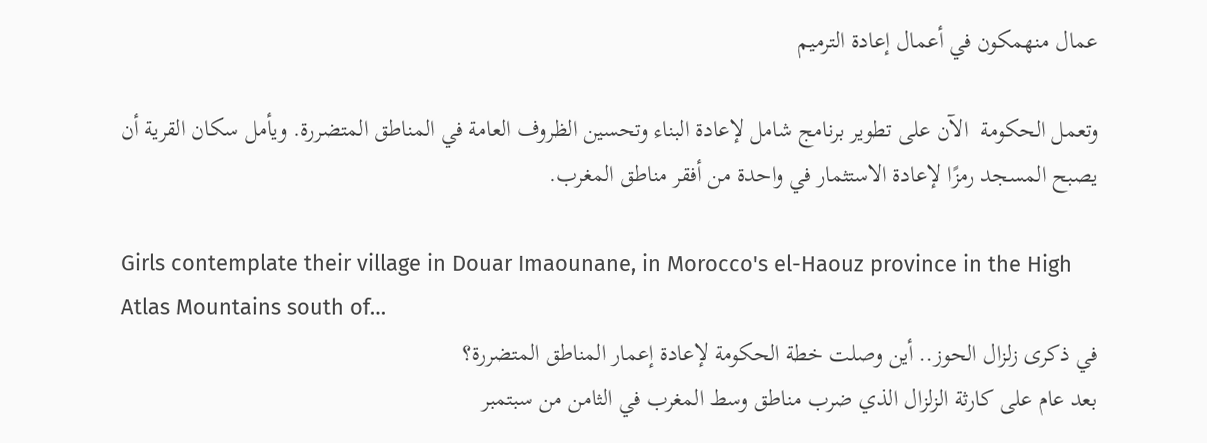عمال منهمكون في أعمال إعادة الترميم

وتعمل الحكومة  الآن على تطوير برنامج شامل لإعادة البناء وتحسين الظروف العامة في المناطق المتضررة. ويأمل سكان القرية أن يصبح المسجد رمزًا لإعادة الاستثمار في واحدة من أفقر مناطق المغرب.

Girls contemplate their village in Douar Imaounane, in Morocco's el-Haouz province in the High Atlas Mountains south of…
في ذكرى زلزال الحوز.. أين وصلت خطة الحكومة لإعادة إعمار المناطق المتضررة؟
بعد عام على كارثة الزلزال الذي ضرب مناطق وسط المغرب في الثامن من سبتمبر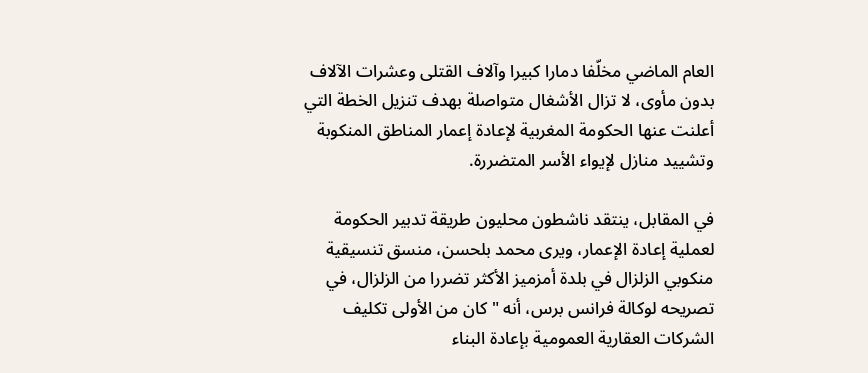العام الماضي مخلّفا دمارا كبيرا وآلاف القتلى وعشرات الآلاف بدون مأوى، لا تزال الأشغال متواصلة بهدف تنزيل الخطة التي أعلنت عنها الحكومة المغربية لإعادة إعمار المناطق المنكوبة وتشييد منازل لإيواء الأسر المتضررة.

في المقابل، ينتقد ناشطون محليون طريقة تدبير الحكومة لعملية إعادة الإعمار، ويرى محمد بلحسن، منسق تنسيقية منكوبي الزلزال في بلدة أمزميز الأكثر تضررا من الزلزال، في تصريحه لوكالة فرانس برس، أنه "كان من الأولى تكليف الشركات العقارية العمومية بإعادة البناء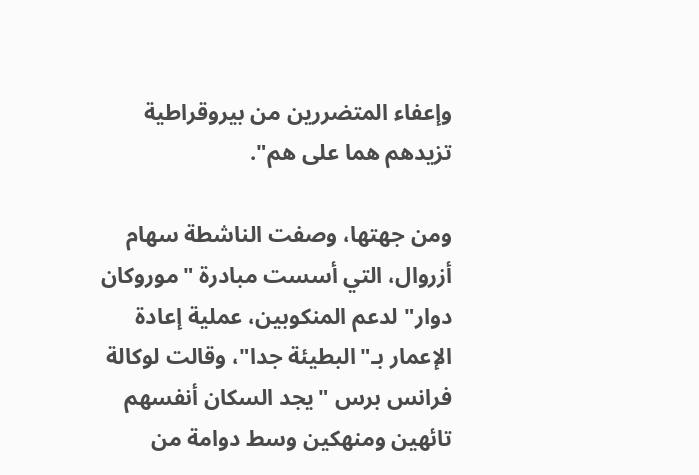وإعفاء المتضررين من بيروقراطية تزيدهم هما على هم".

ومن جهتها، وصفت الناشطة سهام أزروال، التي أسست مبادرة "موروكان دوار" لدعم المنكوبين، عملية إعادة الإعمار بـ"البطيئة جدا"، وقالت لوكالة فرانس برس "يجد السكان أنفسهم تائهين ومنهكين وسط دوامة من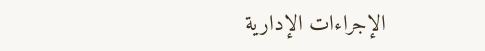الإجراءات الإدارية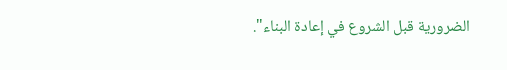الضرورية قبل الشروع في إعادة البناء".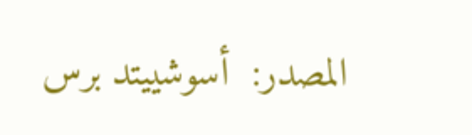المصدر:  أسوشييتد برس